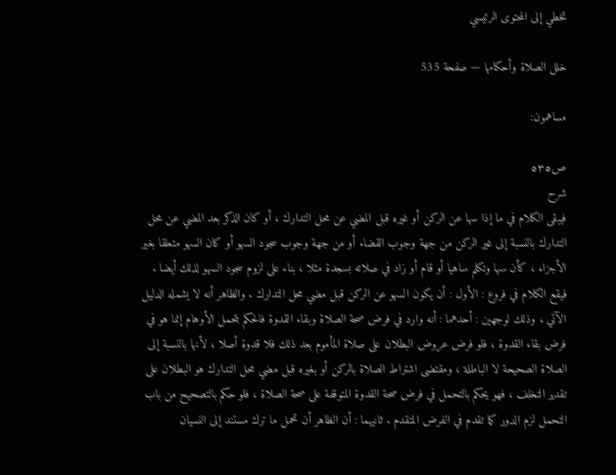تخطي إلى المحتوى الرئيسي

خلل الصلاة وأحكامها — صفحة 535

مساهمون:

ص٥٣٥
شرح
فيبقى الكلام في ما إذا سها عن الركن أو غيره قبل المضي عن محل التدارك ، أو كان الذكر بعد المضي عن محل التدارك بالنسبة إلى غير الركن من جهة وجوب القضاء أو من جهة وجوب سجود السهو أو كان السهو متعلقا بغير الأجزاء ، كأن سها وتكلم ساهيا أو قام أو زاد في صلاته بسجدة مثلا ، بناء على لزوم سجود السهو لذلك أيضا . فيقع الكلام في فروع : الأول : أن يكون السهو عن الركن قبل مضي محل التدارك . والظاهر أنه لا يشمله الدليل الآتي ، وذلك لوجهين : أحدهما : أنه وارد في فرض صحة الصلاة وبقاء القدوة فالحكم بتحمل الأوهام إنما هو في فرض بقاء القدوة ، فلو فرض عروض البطلان على صلاة المأموم بعد ذلك فلا قدوة أصلا ، لأنها بالنسبة إلى الصلاة الصحيحة لا الباطلة ، ومقتضى اشتراط الصلاة بالركن أو بغيره قبل مضي محل التدارك هو البطلان على تقدير التخلف ، فهو يحكم بالتحمل في فرض صحة القدوة المتوقفة على صحة الصلاة ، فلو حكم بالتصحيح من باب التحمل لزم الدور كما تقدم في الفرض المتقدم . ثانيهما : أن الظاهر أن تحمل ما ترك مستند إلى النسيان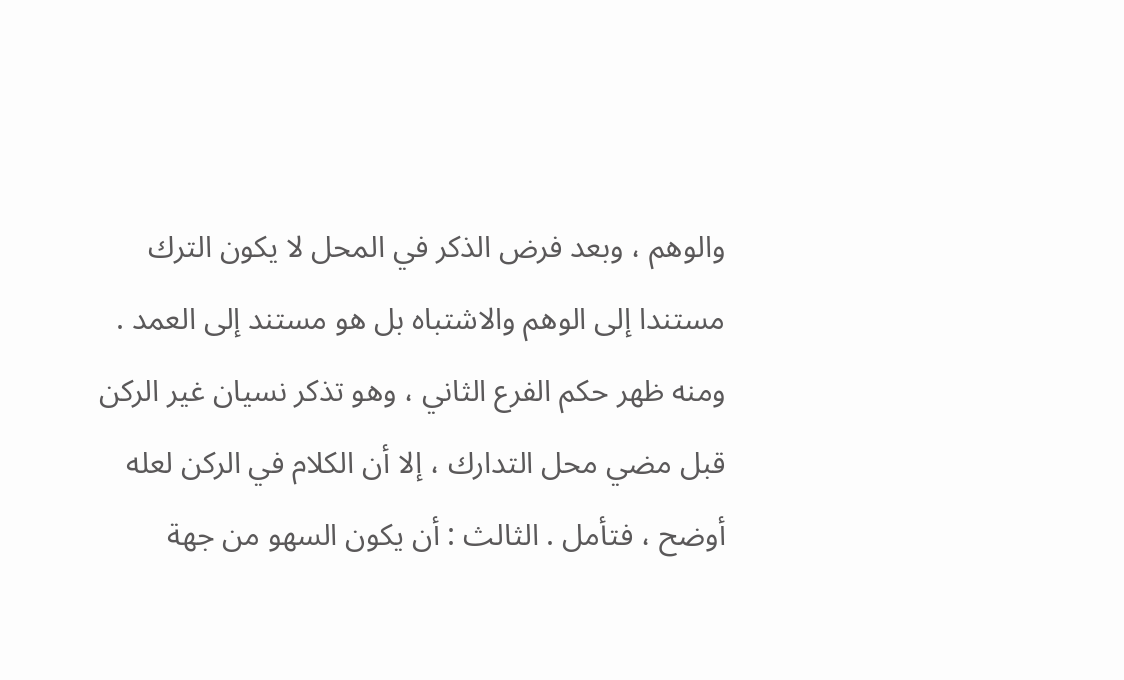والوهم ، وبعد فرض الذكر في المحل لا يكون الترك مستندا إلى الوهم والاشتباه بل هو مستند إلى العمد . ومنه ظهر حكم الفرع الثاني ، وهو تذكر نسيان غير الركن قبل مضي محل التدارك ، إلا أن الكلام في الركن لعله أوضح ، فتأمل . الثالث : أن يكون السهو من جهة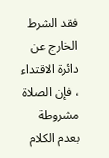فقد الشرط الخارج عن دائرة الاقتداء ، فإن الصلاة مشروطة بعدم الكلام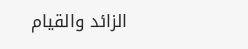الزائد والقيام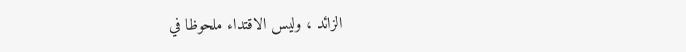الزائد ، وليس الاقتداء ملحوظا في